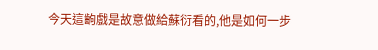今天這齣戲是故意做給蘇衍看的,他是如何一步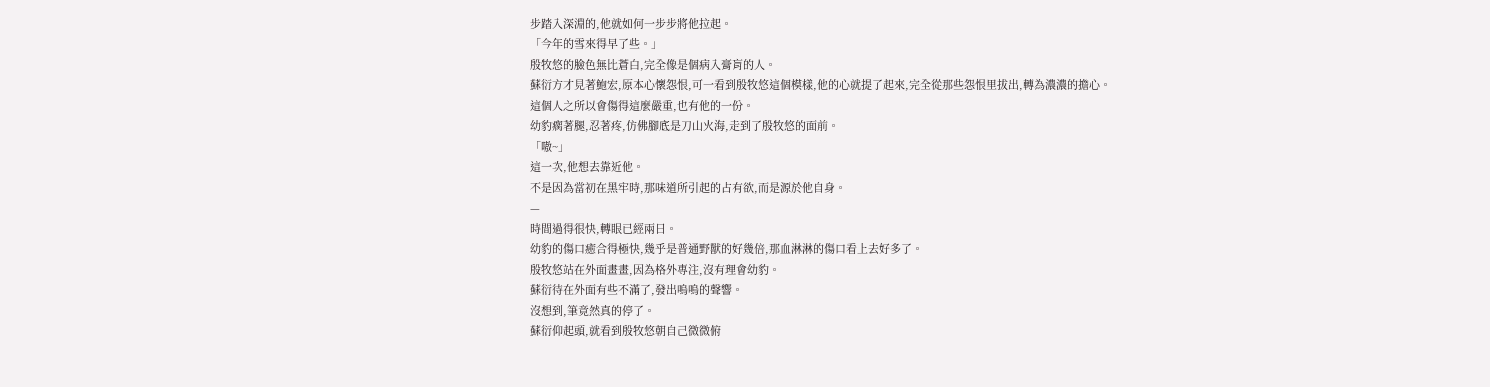步踏入深淵的,他就如何一步步將他拉起。
「今年的雪來得早了些。」
殷牧悠的臉色無比蒼白,完全像是個病入膏肓的人。
蘇衍方才見著鮑宏,原本心懷怨恨,可一看到殷牧悠這個模樣,他的心就提了起來,完全從那些怨恨里拔出,轉為濃濃的擔心。
這個人之所以會傷得這麼嚴重,也有他的一份。
幼豹瘸著腿,忍著疼,仿佛腳底是刀山火海,走到了殷牧悠的面前。
「嗷~」
這一次,他想去靠近他。
不是因為當初在黑牢時,那味道所引起的占有欲,而是源於他自身。
—
時間過得很快,轉眼已經兩日。
幼豹的傷口癒合得極快,幾乎是普通野獸的好幾倍,那血淋淋的傷口看上去好多了。
殷牧悠站在外面畫畫,因為格外專注,沒有理會幼豹。
蘇衍待在外面有些不滿了,發出嗚嗚的聲響。
沒想到,筆竟然真的停了。
蘇衍仰起頭,就看到殷牧悠朝自己微微俯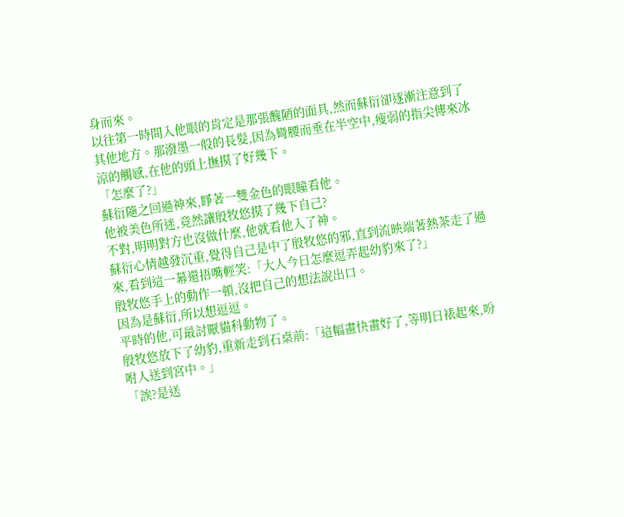身而來。
以往第一時間入他眼的肯定是那張醜陋的面具,然而蘇衍卻逐漸注意到了其他地方。那潑墨一般的長髮,因為彎腰而垂在半空中,瘦弱的指尖傳來冰涼的觸感,在他的頭上撫摸了好幾下。
「怎麼了?」
蘇衍隨之回過神來,睜著一雙金色的眼瞳看他。
他被美色所迷,竟然讓殷牧悠摸了幾下自己?
不對,明明對方也沒做什麼,他就看他入了神。
蘇衍心情越發沉重,覺得自己是中了殷牧悠的邪,直到流映端著熱茶走了過來,看到這一幕還捂嘴輕笑:「大人今日怎麼逗弄起幼豹來了?」
殷牧悠手上的動作一頓,沒把自己的想法說出口。
因為是蘇衍,所以想逗逗。
平時的他,可最討厭貓科動物了。
殷牧悠放下了幼豹,重新走到石桌前:「這幅畫快畫好了,等明日裱起來,吩咐人送到宮中。」
「誒?是送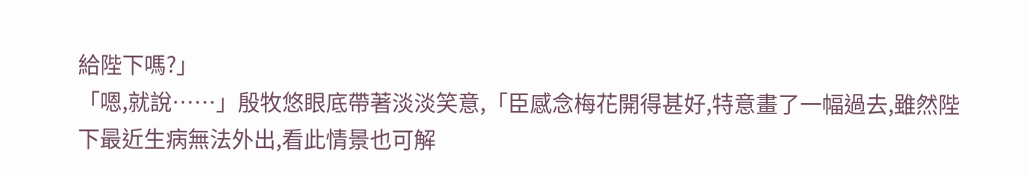給陛下嗎?」
「嗯,就說……」殷牧悠眼底帶著淡淡笑意,「臣感念梅花開得甚好,特意畫了一幅過去,雖然陛下最近生病無法外出,看此情景也可解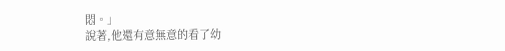悶。」
說著,他還有意無意的看了幼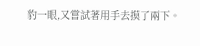豹一眼,又嘗試著用手去摸了兩下。